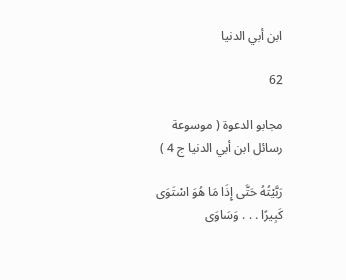ابن أبي الدنيا

62

مجابو الدعوة ( موسوعة رسائل ابن أبي الدنيا ج 4 )

رَبَّيْتُهُ حَتَّى إِذَا مَا هُوَ اسْتَوَى كَبِيرًا . . . وَسَاوَى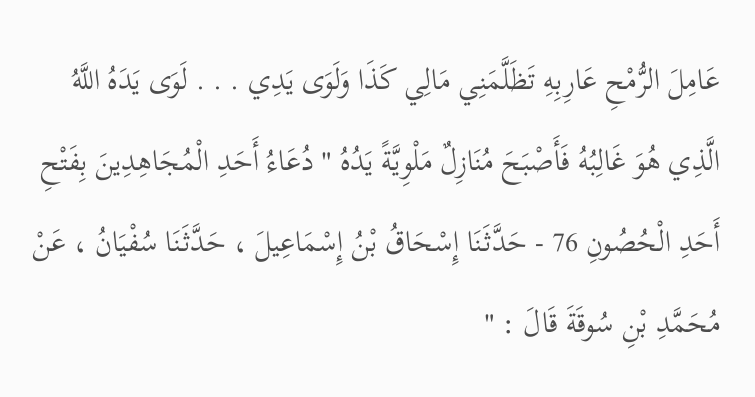عَامِلَ الرُّمْحِ عَارِبِهِ تَظَلَّمَنِي مَالِي كَذَا وَلَوَى يَدِي . . . لَوَى يَدَهُ اللَّهُ الَّذِي هُوَ غَالِبُهُ فَأَصْبَحَ مُنَازِلٌ مَلْوِيَّةً يَدُهُ " دُعَاءُ أَحَدِ الْمُجَاهِدِينَ بِفَتْحِ أَحَدِ الْحُصُونِ 76 - حَدَّثَنَا إِسْحَاقُ بْنُ إِسْمَاعِيلَ ، حَدَّثَنَا سُفْيَانُ ، عَنْ مُحَمَّدِ بْنِ سُوقَةَ قَالَ : "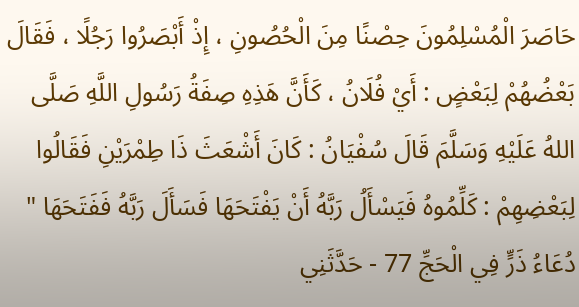حَاصَرَ الْمُسْلِمُونَ حِصْنًا مِنَ الْحُصُونِ ، إِذْ أَبْصَرُوا رَجُلًا ، فَقَالَ بَعْضُهُمْ لِبَعْضٍ : أَيْ فُلَانُ ، كَأَنَّ هَذِهِ صِفَةُ رَسُولِ اللَّهِ صَلَّى اللهُ عَلَيْهِ وَسَلَّمَ قَالَ سُفْيَانُ : كَانَ أَشْعَثَ ذَا طِمْرَيْنِ فَقَالُوا لِبَعْضِهِمْ : كَلِّمُوهُ فَيَسْأَلُ رَبَّهُ أَنْ يَفْتَحَهَا فَسَأَلَ رَبَّهُ فَفَتَحَهَا " دُعَاءُ ذَرٍّ فِي الْحَجِّ 77 - حَدَّثَنِي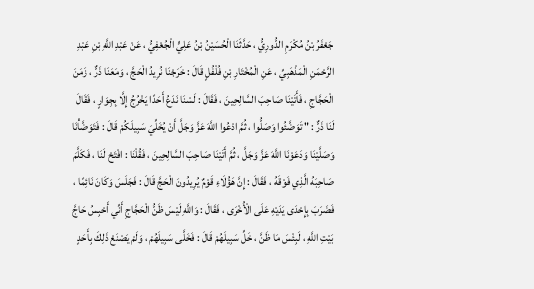جَعْفَرُ بْنُ مُكْرَمِ الدُّورِيُّ ، حَدَّثَنَا الْحُسَيْنُ بْنُ عَلِيٍّ الْجُعْفِيُّ ، عَنْ عَبْدِ اللَّهِ بْنِ عَبْدِ الرَّحْمَنِ الْمَذْهَبِيِّ ، عَنِ الْمُخْتَارِ بْنِ فُلْفُلٍ قَالَ : خَرَجْنَا نُرِيدُ الْحَجَّ ، وَمَعَنَا ذَرٌّ ، زَمَنَ الْحَجَّاجِ ، فَأَتَيْنَا صَاحِبَ السَّالِحِينَ ، فَقَالَ : لَسْنَا نَدَعُ أَحَدًا يَخْرُجُ إِلَّا بِجِوَارٍ ، فَقَالَ لَنَا ذَرٌّ : " تَوَضَّئُوا وَصَلُّوا ، ثُمَّ ادْعُوا اللَّهَ عَزَّ وَجَلَّ أَنْ يُخَلِّيَ سَبِيلَكُمْ قَالَ : فَتَوَضَّأْنَا وَصَلَّيْنَا وَدَعَوْنَا اللَّهَ عَزَّ وَجَلَّ ، ثُمَّ أَتَيْنَا صَاحِبَ السَّالِحِينَ ، فَقُلْنَا : افْتَحْ لَنَا ، فَكَلَّمَ صَاحِبَهُ الَّذِي فَوْقَهُ ، فَقَالَ : إِنَّ هَؤُلَاءِ قَوْمٌ يُرِيدُونَ الْحَجَّ قَالَ : فَجَلَسَ وَكَانَ نَائِمًا ، فَضَرَبَ بِإِحْدَى يَدَيْهِ عَلَى الْأُخْرَى ، فَقَالَ : وَاللَّهِ لَيْسَ ظَنُّ الْحَجَّاجِ أَنِّي أَحْبِسُ حَاجَّ بَيْتِ اللَّهِ ، لَبِئْسَ مَا ظَنَّ ، خَلِّ سَبِيلَهُمْ قَالَ : فَخَلَّى سَبِيلَهُمْ ، وَلَمْ يَصْنَعْ ذَلِكَ بِأَحَدٍ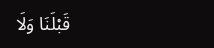قَبْلَنَا وَلَا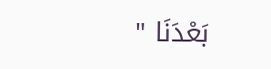بَعْدَنَا "